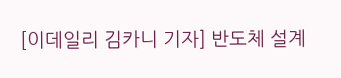[이데일리 김카니 기자] 반도체 설계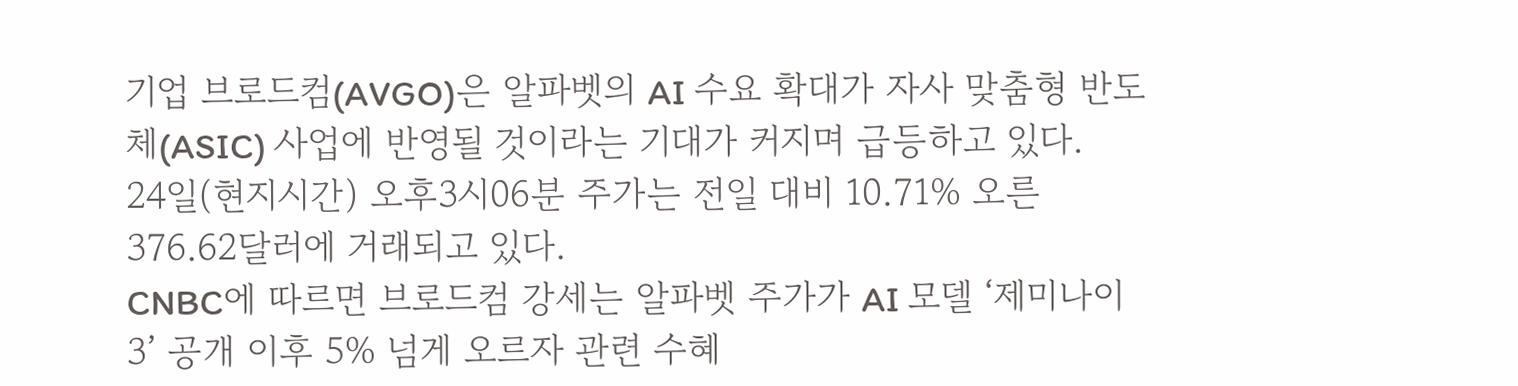기업 브로드컴(AVGO)은 알파벳의 AI 수요 확대가 자사 맞춤형 반도체(ASIC) 사업에 반영될 것이라는 기대가 커지며 급등하고 있다.
24일(현지시간) 오후3시06분 주가는 전일 대비 10.71% 오른 376.62달러에 거래되고 있다.
CNBC에 따르면 브로드컴 강세는 알파벳 주가가 AI 모델 ‘제미나이 3’ 공개 이후 5% 넘게 오르자 관련 수혜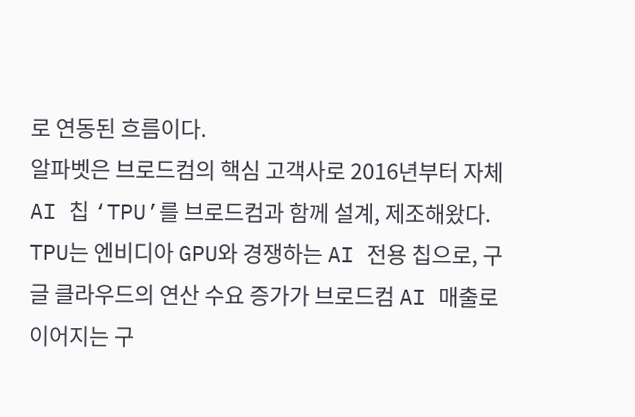로 연동된 흐름이다.
알파벳은 브로드컴의 핵심 고객사로 2016년부터 자체 AI 칩 ‘TPU’를 브로드컴과 함께 설계, 제조해왔다.
TPU는 엔비디아 GPU와 경쟁하는 AI 전용 칩으로, 구글 클라우드의 연산 수요 증가가 브로드컴 AI 매출로 이어지는 구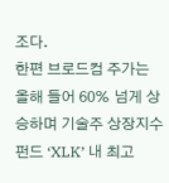조다.
한편 브로드컴 주가는 올해 들어 60% 넘게 상승하며 기술주 상장지수펀드 ‘XLK’ 내 최고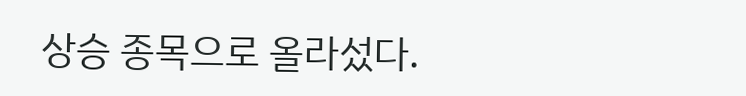상승 종목으로 올라섰다.